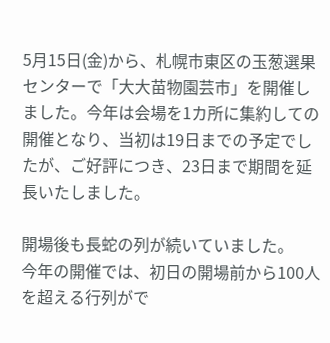5月15日(金)から、札幌市東区の玉葱選果センターで「大大苗物園芸市」を開催しました。今年は会場を1カ所に集約しての開催となり、当初は19日までの予定でしたが、ご好評につき、23日まで期間を延長いたしました。

開場後も長蛇の列が続いていました。
今年の開催では、初日の開場前から100人を超える行列がで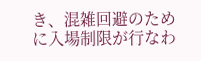き、混雑回避のために入場制限が行なわ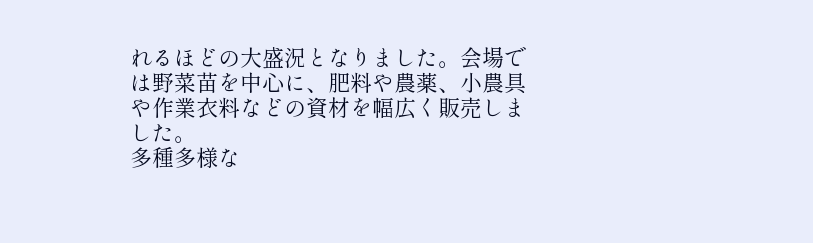れるほどの大盛況となりました。会場では野菜苗を中心に、肥料や農薬、小農具や作業衣料などの資材を幅広く販売しました。
多種多様な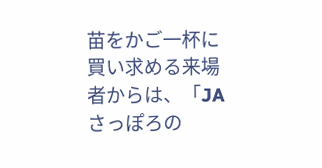苗をかご一杯に買い求める来場者からは、「JAさっぽろの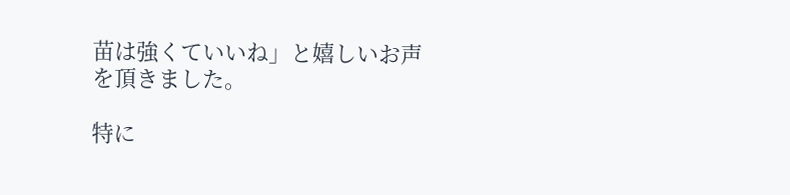苗は強くていいね」と嬉しいお声を頂きました。

特に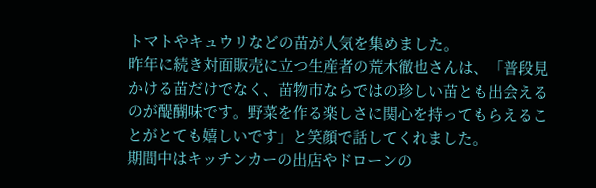トマトやキュウリなどの苗が人気を集めました。
昨年に続き対面販売に立つ生産者の荒木徹也さんは、「普段見かける苗だけでなく、苗物市ならではの珍しい苗とも出会えるのが醍醐味です。野菜を作る楽しさに関心を持ってもらえることがとても嬉しいです」と笑顔で話してくれました。
期間中はキッチンカーの出店やドローンの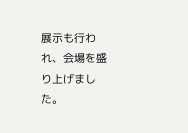展示も行われ、会場を盛り上げました。